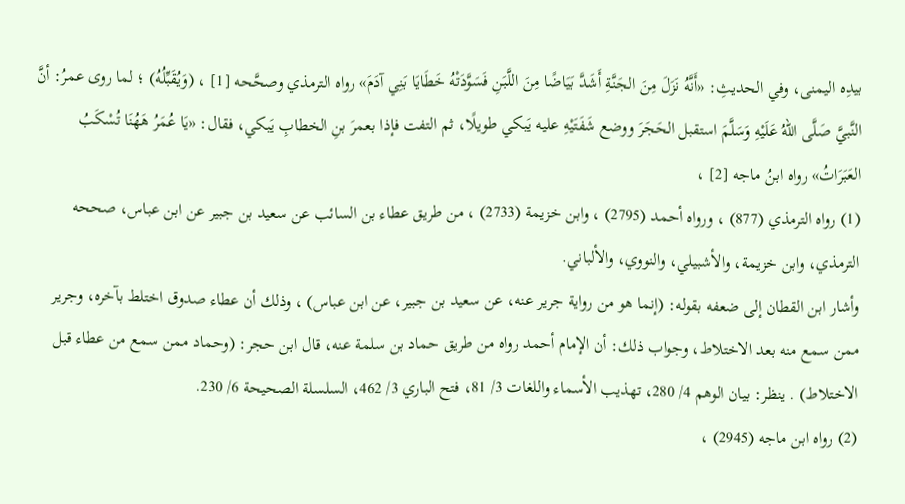بيدِه اليمنى، وفي الحديثِ: «أَنَّهُ نَزَلَ مِنَ الجَنَّةِ أَشَدَّ بَيَاضًا مِنَ اللَّبَنِ فَسَوَّدَتْهُ خَطَايَا بَنِي آدَمَ» رواه الترمذي وصحَّحه [1] ، (وَيُقَبِّلُهُ) ؛ لما روى عمرُ: أنَّ النَّبيَّ صَلَّى اللهُ عَلَيْهِ وَسَلَّمَ استقبل الحَجَرَ ووضع شَفَتَيْهِ عليه يَبكي طويلًا، ثم التفت فإذا بعمرَ بنِ الخطابِ يَبكي، فقال: «يَا عُمَرُ هَهُنَا تُسْكَبُ العَبَرَاتُ» رواه ابنُ ماجه [2] ،
(1) رواه الترمذي (877) ، ورواه أحمد (2795) ، وابن خزيمة (2733) ، من طريق عطاء بن السائب عن سعيد بن جبير عن ابن عباس، صححه الترمذي، وابن خزيمة، والأشبيلي، والنووي، والألباني.
وأشار ابن القطان إلى ضعفه بقوله: (إنما هو من رواية جرير عنه، عن سعيد بن جبير، عن ابن عباس) ، وذلك أن عطاء صدوق اختلط بآخره، وجرير ممن سمع منه بعد الاختلاط، وجواب ذلك: أن الإمام أحمد رواه من طريق حماد بن سلمة عنه، قال ابن حجر: (وحماد ممن سمع من عطاء قبل الاختلاط) . ينظر: بيان الوهم 4/ 280، تهذيب الأسماء واللغات 3/ 81، فتح الباري 3/ 462، السلسلة الصحيحة 6/ 230.
(2) رواه ابن ماجه (2945) ،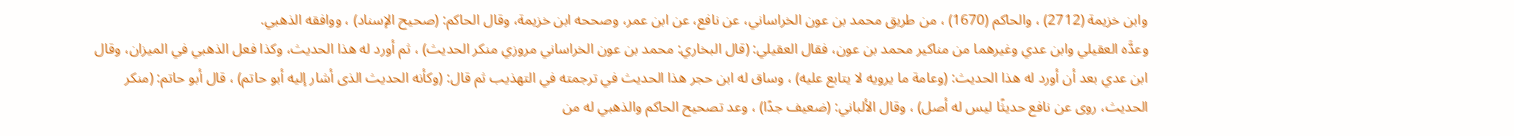وابن خزيمة (2712) ، والحاكم (1670) ، من طريق محمد بن عون الخراساني، عن نافع، عن ابن عمر، وصححه ابن خزيمة، وقال الحاكم: (صحيح الإسناد) ، ووافقه الذهبي.
وعدَّه العقيلي وابن عدي وغيرهما من مناكير محمد بن عون، فقال العقيلي: (قال البخاري: محمد بن عون الخراساني مروزي منكر الحديث) ، ثم أورد له هذا الحديث، وكذا فعل الذهبي في الميزان، وقال ابن عدي بعد أن أورد له هذا الحديث: (وعامة ما يرويه لا يتابع عليه) ، وساق له ابن حجر هذا الحديث في ترجمته في التهذيب ثم قال: (وكأنه الحديث الذى أشار إليه أبو حاتم) ، قال أبو حاتم: (منكر الحديث، روى عن نافع حديثًا ليس له أصل) ، وقال الألباني: (ضعيف جدًا) ، وعد تصحيح الحاكم والذهبي له من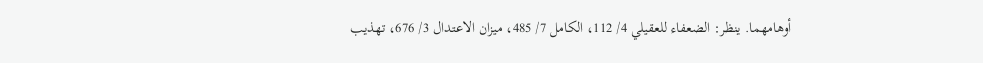أوهامهما. ينظر: الضعفاء للعقيلي 4/ 112، الكامل 7/ 485، ميزان الاعتدال 3/ 676، تهذيب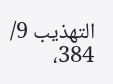التهذيب 9/ 384،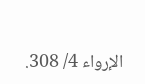الإرواء 4/ 308.